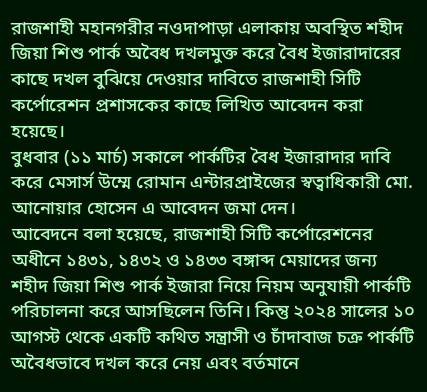রাজশাহী মহানগরীর নওদাপাড়া এলাকায় অবস্থিত শহীদ জিয়া শিশু পার্ক অবৈধ দখলমুক্ত করে বৈধ ইজারাদারের কাছে দখল বুঝিয়ে দেওয়ার দাবিতে রাজশাহী সিটি কর্পোরেশন প্রশাসকের কাছে লিখিত আবেদন করা হয়েছে।
বুধবার (১১ মার্চ) সকালে পার্কটির বৈধ ইজারাদার দাবি করে মেসার্স উম্মে রোমান এন্টারপ্রাইজের স্বত্বাধিকারী মো. আনোয়ার হোসেন এ আবেদন জমা দেন।
আবেদনে বলা হয়েছে, রাজশাহী সিটি কর্পোরেশনের অধীনে ১৪৩১, ১৪৩২ ও ১৪৩৩ বঙ্গাব্দ মেয়াদের জন্য শহীদ জিয়া শিশু পার্ক ইজারা নিয়ে নিয়ম অনুযায়ী পার্কটি পরিচালনা করে আসছিলেন তিনি। কিন্তু ২০২৪ সালের ১০ আগস্ট থেকে একটি কথিত সন্ত্রাসী ও চাঁদাবাজ চক্র পার্কটি অবৈধভাবে দখল করে নেয় এবং বর্তমানে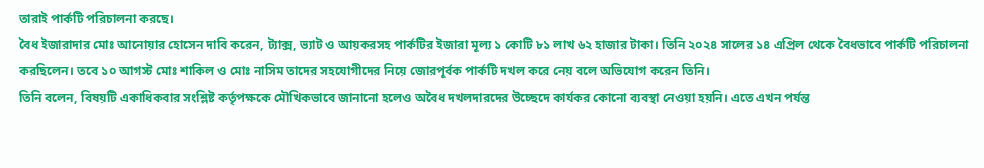তারাই পার্কটি পরিচালনা করছে।
বৈধ ইজারাদার মোঃ আনোয়ার হোসেন দাবি করেন, ট্যাক্স, ভ্যাট ও আয়করসহ পার্কটির ইজারা মূল্য ১ কোটি ৮১ লাখ ৬২ হাজার টাকা। তিনি ২০২৪ সালের ১৪ এপ্রিল থেকে বৈধভাবে পার্কটি পরিচালনা করছিলেন। তবে ১০ আগস্ট মোঃ শাকিল ও মোঃ নাসিম তাদের সহযোগীদের নিয়ে জোরপূর্বক পার্কটি দখল করে নেয় বলে অভিযোগ করেন তিনি।
তিনি বলেন, বিষয়টি একাধিকবার সংশ্লিষ্ট কর্তৃপক্ষকে মৌখিকভাবে জানানো হলেও অবৈধ দখলদারদের উচ্ছেদে কার্যকর কোনো ব্যবস্থা নেওয়া হয়নি। এতে এখন পর্যন্ত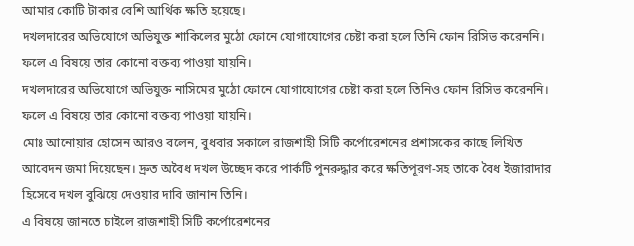আমার কোটি টাকার বেশি আর্থিক ক্ষতি হয়েছে।
দখলদারের অভিযোগে অভিযুক্ত শাকিলের মুঠো ফোনে যোগাযোগের চেষ্টা করা হলে তিনি ফোন রিসিভ করেননি। ফলে এ বিষয়ে তার কোনো বক্তব্য পাওয়া যায়নি।
দখলদারের অভিযোগে অভিযুক্ত নাসিমের মুঠো ফোনে যোগাযোগের চেষ্টা করা হলে তিনিও ফোন রিসিভ করেননি। ফলে এ বিষয়ে তার কোনো বক্তব্য পাওয়া যায়নি।
মোঃ আনোয়ার হোসেন আরও বলেন, বুধবার সকালে রাজশাহী সিটি কর্পোরেশনের প্রশাসকের কাছে লিখিত আবেদন জমা দিয়েছেন। দ্রুত অবৈধ দখল উচ্ছেদ করে পার্কটি পুনরুদ্ধার করে ক্ষতিপূরণ-সহ তাকে বৈধ ইজারাদার হিসেবে দখল বুঝিয়ে দেওয়ার দাবি জানান তিনি।
এ বিষয়ে জানতে চাইলে রাজশাহী সিটি কর্পোরেশনের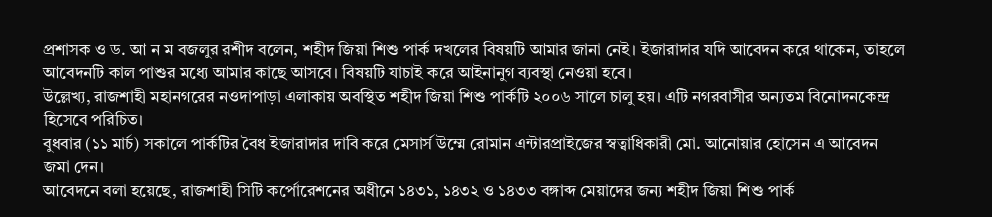প্রশাসক ও ড. আ ন ম বজলুর রশীদ বলেন, শহীদ জিয়া শিশু পার্ক দখলের বিষয়টি আমার জানা নেই। ইজারাদার যদি আবেদন করে থাকেন, তাহলে আবেদনটি কাল পাশুর মধ্যে আমার কাছে আসবে। বিষয়টি যাচাই করে আইনানুগ ব্যবস্থা নেওয়া হবে।
উল্লেখ্য, রাজশাহী মহানগরের নওদাপাড়া এলাকায় অবস্থিত শহীদ জিয়া শিশু পার্কটি ২০০৬ সালে চালু হয়। এটি নগরবাসীর অন্যতম বিনোদনকেন্দ্র হিসেবে পরিচিত।
বুধবার (১১ মার্চ) সকালে পার্কটির বৈধ ইজারাদার দাবি করে মেসার্স উম্মে রোমান এন্টারপ্রাইজের স্বত্বাধিকারী মো. আনোয়ার হোসেন এ আবেদন জমা দেন।
আবেদনে বলা হয়েছে, রাজশাহী সিটি কর্পোরেশনের অধীনে ১৪৩১, ১৪৩২ ও ১৪৩৩ বঙ্গাব্দ মেয়াদের জন্য শহীদ জিয়া শিশু পার্ক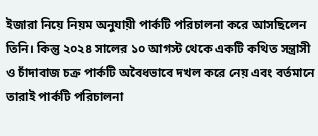ইজারা নিয়ে নিয়ম অনুযায়ী পার্কটি পরিচালনা করে আসছিলেন তিনি। কিন্তু ২০২৪ সালের ১০ আগস্ট থেকে একটি কথিত সন্ত্রাসী ও চাঁদাবাজ চক্র পার্কটি অবৈধভাবে দখল করে নেয় এবং বর্তমানে তারাই পার্কটি পরিচালনা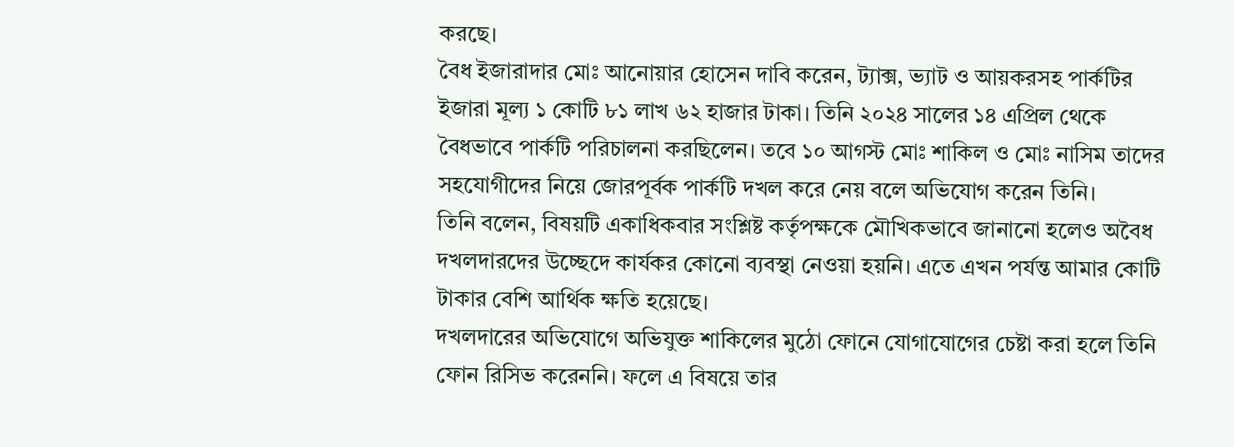করছে।
বৈধ ইজারাদার মোঃ আনোয়ার হোসেন দাবি করেন, ট্যাক্স, ভ্যাট ও আয়করসহ পার্কটির ইজারা মূল্য ১ কোটি ৮১ লাখ ৬২ হাজার টাকা। তিনি ২০২৪ সালের ১৪ এপ্রিল থেকে বৈধভাবে পার্কটি পরিচালনা করছিলেন। তবে ১০ আগস্ট মোঃ শাকিল ও মোঃ নাসিম তাদের সহযোগীদের নিয়ে জোরপূর্বক পার্কটি দখল করে নেয় বলে অভিযোগ করেন তিনি।
তিনি বলেন, বিষয়টি একাধিকবার সংশ্লিষ্ট কর্তৃপক্ষকে মৌখিকভাবে জানানো হলেও অবৈধ দখলদারদের উচ্ছেদে কার্যকর কোনো ব্যবস্থা নেওয়া হয়নি। এতে এখন পর্যন্ত আমার কোটি টাকার বেশি আর্থিক ক্ষতি হয়েছে।
দখলদারের অভিযোগে অভিযুক্ত শাকিলের মুঠো ফোনে যোগাযোগের চেষ্টা করা হলে তিনি ফোন রিসিভ করেননি। ফলে এ বিষয়ে তার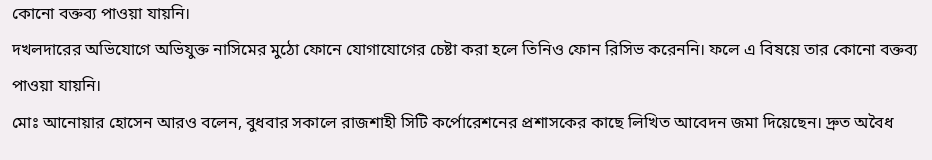কোনো বক্তব্য পাওয়া যায়নি।
দখলদারের অভিযোগে অভিযুক্ত নাসিমের মুঠো ফোনে যোগাযোগের চেষ্টা করা হলে তিনিও ফোন রিসিভ করেননি। ফলে এ বিষয়ে তার কোনো বক্তব্য পাওয়া যায়নি।
মোঃ আনোয়ার হোসেন আরও বলেন, বুধবার সকালে রাজশাহী সিটি কর্পোরেশনের প্রশাসকের কাছে লিখিত আবেদন জমা দিয়েছেন। দ্রুত অবৈধ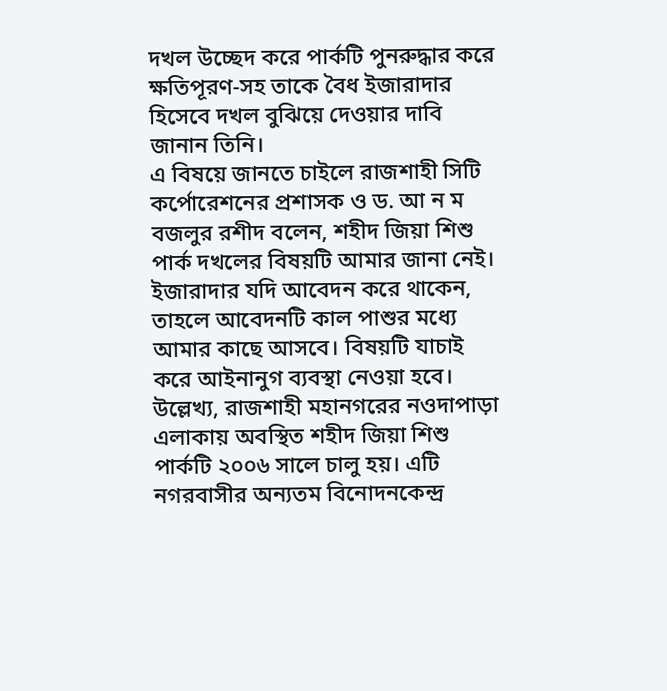দখল উচ্ছেদ করে পার্কটি পুনরুদ্ধার করে ক্ষতিপূরণ-সহ তাকে বৈধ ইজারাদার হিসেবে দখল বুঝিয়ে দেওয়ার দাবি জানান তিনি।
এ বিষয়ে জানতে চাইলে রাজশাহী সিটি কর্পোরেশনের প্রশাসক ও ড. আ ন ম বজলুর রশীদ বলেন, শহীদ জিয়া শিশু পার্ক দখলের বিষয়টি আমার জানা নেই। ইজারাদার যদি আবেদন করে থাকেন, তাহলে আবেদনটি কাল পাশুর মধ্যে আমার কাছে আসবে। বিষয়টি যাচাই করে আইনানুগ ব্যবস্থা নেওয়া হবে।
উল্লেখ্য, রাজশাহী মহানগরের নওদাপাড়া এলাকায় অবস্থিত শহীদ জিয়া শিশু পার্কটি ২০০৬ সালে চালু হয়। এটি নগরবাসীর অন্যতম বিনোদনকেন্দ্র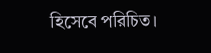হিসেবে পরিচিত।